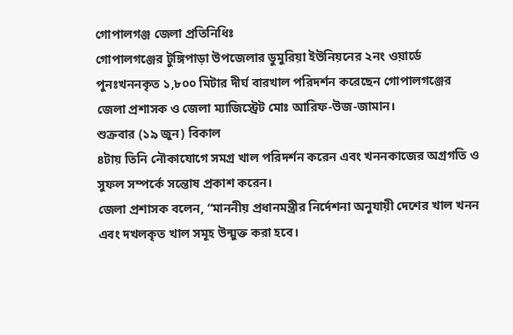গোপালগঞ্জ জেলা প্রতিনিধিঃ
গোপালগঞ্জের টুঙ্গিপাড়া উপজেলার ডুমুরিয়া ইউনিয়নের ২নং ওয়ার্ডে পুনঃখননকৃত ১,৮০০ মিটার দীর্ঘ বারখাল পরিদর্শন করেছেন গোপালগঞ্জের জেলা প্রশাসক ও জেলা ম্যাজিস্ট্রেট মোঃ আরিফ-উজ-জামান।
শুক্রবার (১৯ জুন) বিকাল
৪টায় তিনি নৌকাযোগে সমগ্র খাল পরিদর্শন করেন এবং খননকাজের অগ্রগতি ও সুফল সম্পর্কে সন্তোষ প্রকাশ করেন।
জেলা প্রশাসক বলেন, “মাননীয় প্রধানমন্ত্রীর নির্দেশনা অনুযায়ী দেশের খাল খনন এবং দখলকৃত খাল সমূহ উন্মুক্ত করা হবে।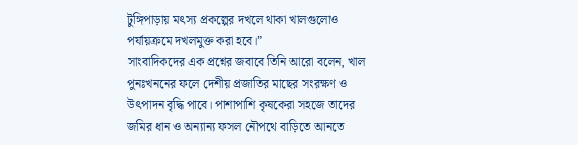টুঙ্গিপাড়ায় মৎস্য প্রকল্পের দখলে থাকা খালগুলোও পর্যায়ক্রমে দখলমুক্ত করা হবে।”
সাংবাদিকদের এক প্রশ্নের জবাবে তিনি আরো বলেন, খাল পুনঃখননের ফলে দেশীয় প্রজাতির মাছের সংরক্ষণ ও উৎপাদন বৃদ্ধি পাবে। পাশাপাশি কৃষকেরা সহজে তাদের জমির ধান ও অন্যান্য ফসল নৌপথে বাড়িতে আনতে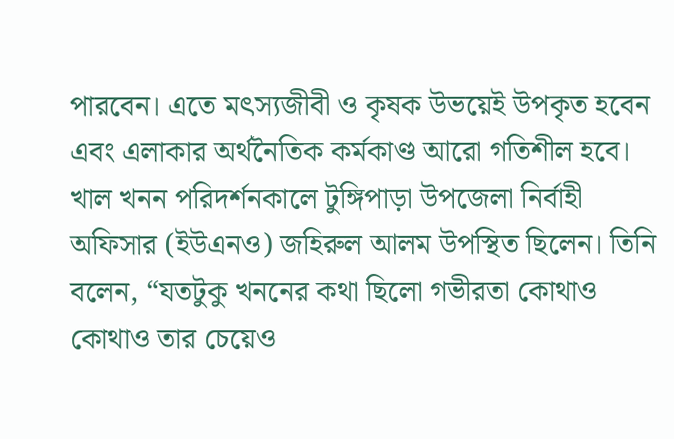পারবেন। এতে মৎস্যজীবী ও কৃষক উভয়েই উপকৃত হবেন এবং এলাকার অর্থনৈতিক কর্মকাণ্ড আরো গতিশীল হবে।
খাল খনন পরিদর্শনকালে টুঙ্গিপাড়া উপজেলা নির্বাহী অফিসার (ইউএনও) জহিরুল আলম উপস্থিত ছিলেন। তিনি বলেন, “যতটুকু খননের কথা ছিলো গভীরতা কোথাও কোথাও তার চেয়েও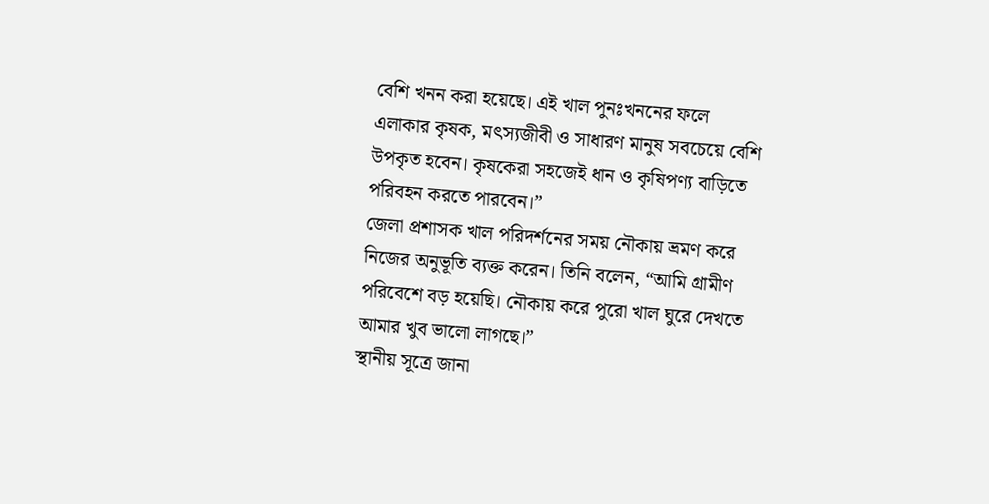বেশি খনন করা হয়েছে। এই খাল পুনঃখননের ফলে এলাকার কৃষক, মৎস্যজীবী ও সাধারণ মানুষ সবচেয়ে বেশি উপকৃত হবেন। কৃষকেরা সহজেই ধান ও কৃষিপণ্য বাড়িতে পরিবহন করতে পারবেন।”
জেলা প্রশাসক খাল পরিদর্শনের সময় নৌকায় ভ্রমণ করে নিজের অনুভূতি ব্যক্ত করেন। তিনি বলেন, “আমি গ্রামীণ পরিবেশে বড় হয়েছি। নৌকায় করে পুরো খাল ঘুরে দেখতে আমার খুব ভালো লাগছে।”
স্থানীয় সূত্রে জানা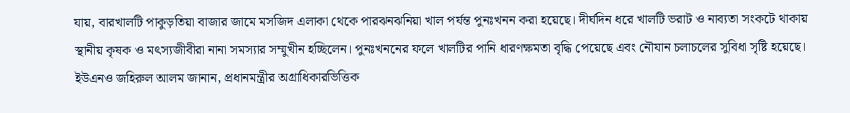যায়, বারখালটি পাকুড়তিয়া বাজার জামে মসজিদ এলাকা থেকে পারঝনঝনিয়া খাল পর্যন্ত পুনঃখনন করা হয়েছে। দীর্ঘদিন ধরে খালটি ভরাট ও নাব্যতা সংকটে থাকায় স্থানীয় কৃষক ও মৎস্যজীবীরা নানা সমস্যার সম্মুখীন হচ্ছিলেন। পুনঃখননের ফলে খালটির পানি ধারণক্ষমতা বৃদ্ধি পেয়েছে এবং নৌযান চলাচলের সুবিধা সৃষ্টি হয়েছে।
ইউএনও জহিরুল আলম জানান, প্রধানমন্ত্রীর অগ্রাধিকারভিত্তিক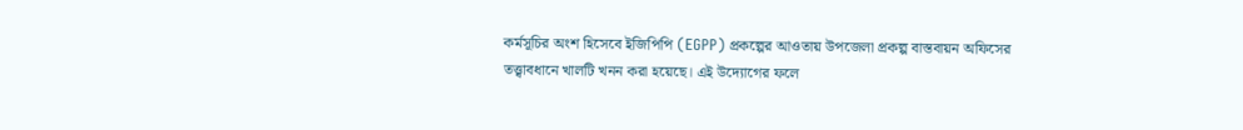কর্মসূচির অংশ হিসেবে ইজিপিপি (EGPP) প্রকল্পের আওতায় উপজেলা প্রকল্প বাস্তবায়ন অফিসের তত্ত্বাবধানে খালটি খনন করা হয়েছে। এই উদ্যোগের ফলে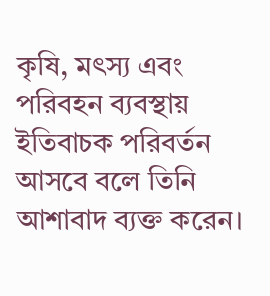কৃষি, মৎস্য এবং পরিবহন ব্যবস্থায় ইতিবাচক পরিবর্তন আসবে বলে তিনি আশাবাদ ব্যক্ত করেন।